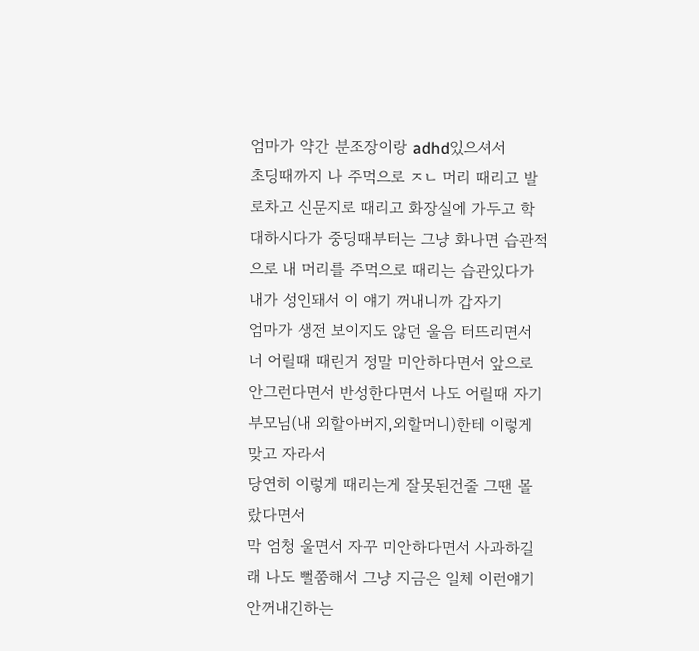엄마가 약간 분조장이랑 adhd있으셔서
초딩때까지 나 주먹으로 ㅈㄴ 머리 때리고 발로차고 신문지로 때리고 화장실에 가두고 학대하시다가 중딩때부터는 그냥 화나면 습관적으로 내 머리를 주먹으로 때리는 습관있다가 내가 성인돼서 이 얘기 꺼내니까 갑자기
엄마가 생전 보이지도 않던 울음 터뜨리면서
너 어릴때 때린거 정말 미안하다면서 앞으로 안그런다면서 반성한다면서 나도 어릴때 자기 부모님(내 외할아버지,외할머니)한테 이렇게 맞고 자라서
당연히 이렇게 때리는게 잘못된건줄 그땐 몰랐다면서
막 엄청 울면서 자꾸 미안하다면서 사과하길래 나도 뻘쭘해서 그냥 지금은 일체 이런얘기 안꺼내긴하는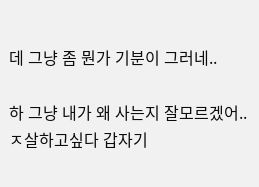데 그냥 좀 뭔가 기분이 그러네..

하 그냥 내가 왜 사는지 잘모르겠어..ㅈ살하고싶다 갑자기